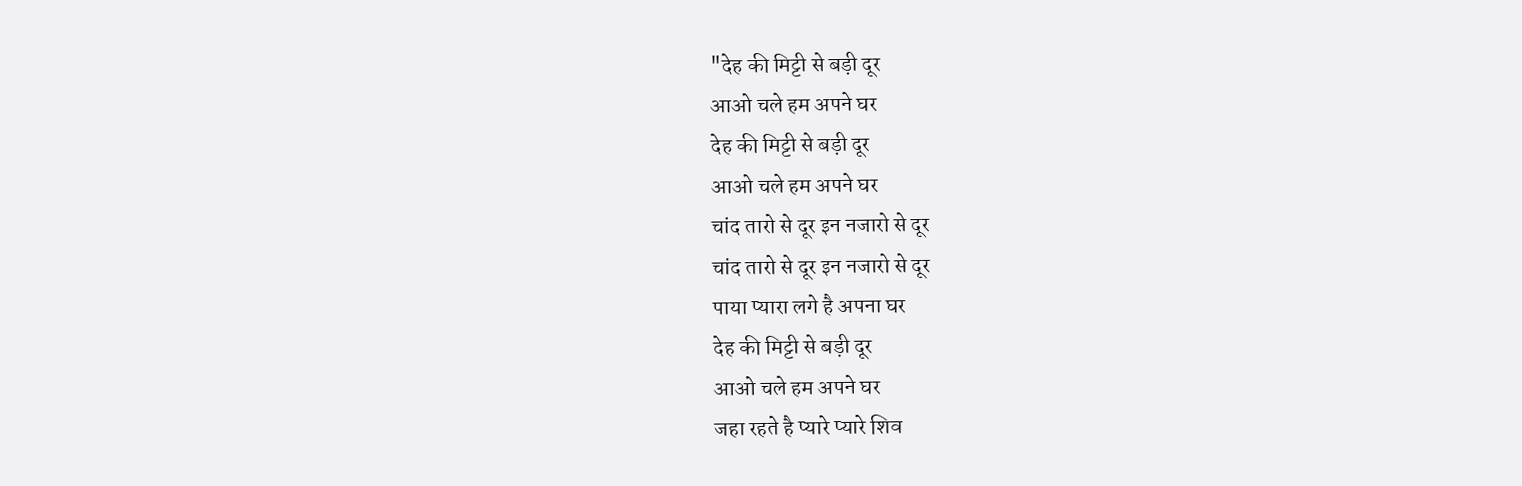"देह की मिट्टी से बड़ी दूर
आओ चले हम अपने घर
देह की मिट्टी से बड़ी दूर
आओ चले हम अपने घर
चांद तारो से दूर इन नजारो से दूर
चांद तारो से दूर इन नजारो से दूर
पाया प्यारा लगे है अपना घर
देह की मिट्टी से बड़ी दूर
आओ चले हम अपने घर
जहा रहते है प्यारे प्यारे शिव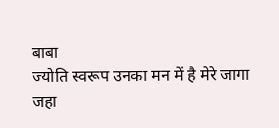बाबा
ज्योति स्वरूप उनका मन में है मेरे जागा
जहा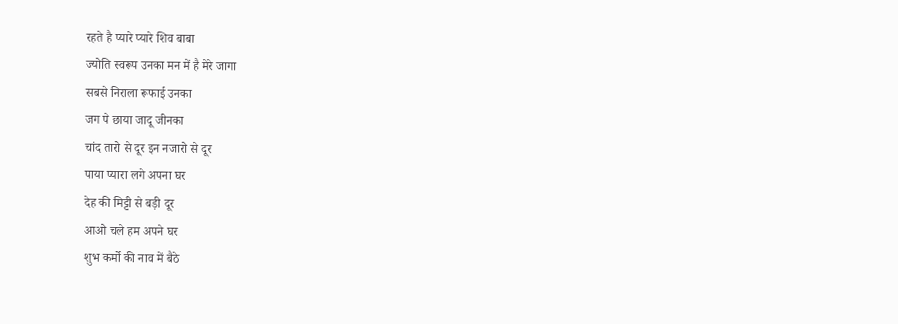रहते है प्यारे प्यारे शिव बाबा
ज्योति स्वरूप उनका मन में है मेरे जागा
सबसे निराला रूफाई उनका
जग पे छाया जादू जीनका
चांद तारो से दूर इन नजारो से दूर
पाया प्यारा लगे अपना घर
देह की मिट्टी से बड़ी दूर
आओ चले हम अपने घर
शुभ कर्मो की नाव में बैठे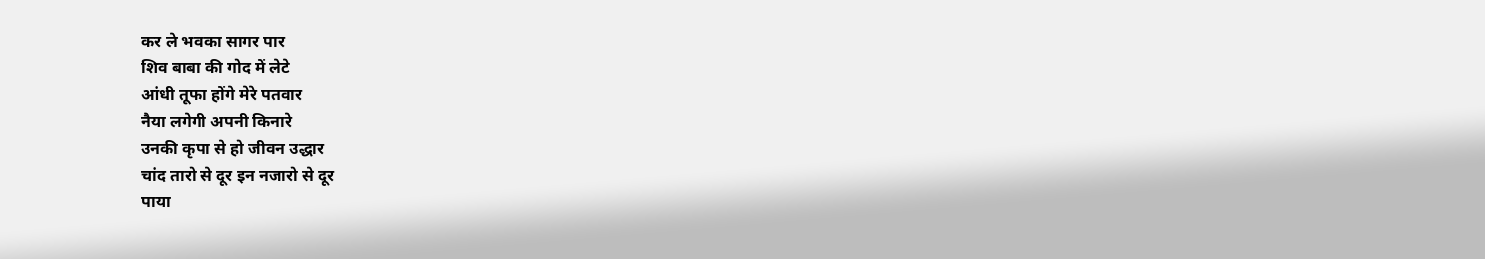कर ले भवका सागर पार
शिव बाबा की गोद में लेटे
आंधी तूफा होंगे मेरे पतवार
नैया लगेगी अपनी किनारे
उनकी कृपा से हो जीवन उद्धार
चांद तारो से दूर इन नजारो से दूर
पाया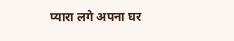प्यारा लगे अपना घर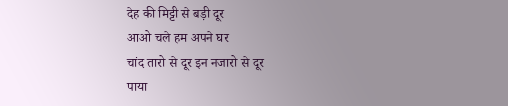देह की मिट्टी से बड़ी दूर
आओ चले हम अपने घर
चांद तारो से दूर इन नजारो से दूर
पाया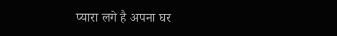प्यारा लगे है अपना घर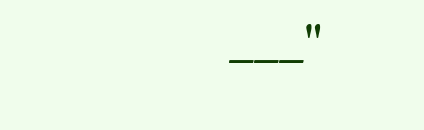___"